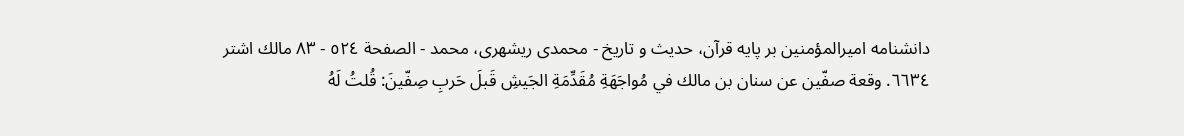دانشنامه اميرالمؤمنين بر پايه قرآن، حديث و تاريخ - محمدی ریشهری، محمد - الصفحة ٥٢٤ - ٨٣ مالك اشتر
٦٦٣٤. وقعة صفّين عن سنان بن مالك في مُواجَهَةِ مُقَدِّمَةِ الجَيشِ قَبلَ حَربِ صِفّينَ: قُلتُ لَهُ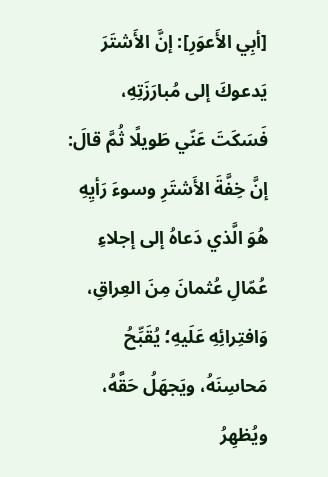[أبِي الأَعوَرِ]: إنَّ الأَشتَرَ يَدعوكَ إلى مُبارَزَتِهِ، فَسَكَتَ عَنّي طَويلًا ثُمَّ قالَ: إنَّ خِفَّةَ الأَشتَرِ وسوءَ رَأيِهِ هُوَ الَّذي دَعاهُ إلى إجلاءِ عُمّالِ عُثمانَ مِنَ العِراقِ، وَافتِرائِهِ عَلَيهِ؛ يُقَبِّحُ مَحاسِنَهُ، ويَجهَلُ حَقَّهُ، ويُظهِرُ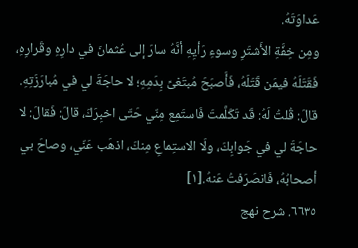عَداوَتَهُ.
ومِن خِفَّةِ الأَشتَرِ وسوءِ رَأيِهِ أنَّهُ سارَ إلى عُثمانَ في دارِهِ وقَرارِهِ، فَقَتَلَهُ فيمَن قَتَلَهُ، فَأَصبَحَ مُبتَغىً بِدَمِهِ؛ لا حاجَةَ لي في مُبارَزَتِهِ.
قالَ: قُلتُ لَهُ: قَد تَكَلَّمتَ فَاستَمِع مِنّي حَتّى اخبِرَكَ، قالَ: فَقالَ: لا حاجَةَ لي في جَوابِكَ، ولَا الاستِماعِ مِنكَ، اذهَب عَنّي، وصاحَ بي أصحابُهُ، فَانصَرَفتُ عَنهُ.[١]
٦٦٣٥. شرح نهج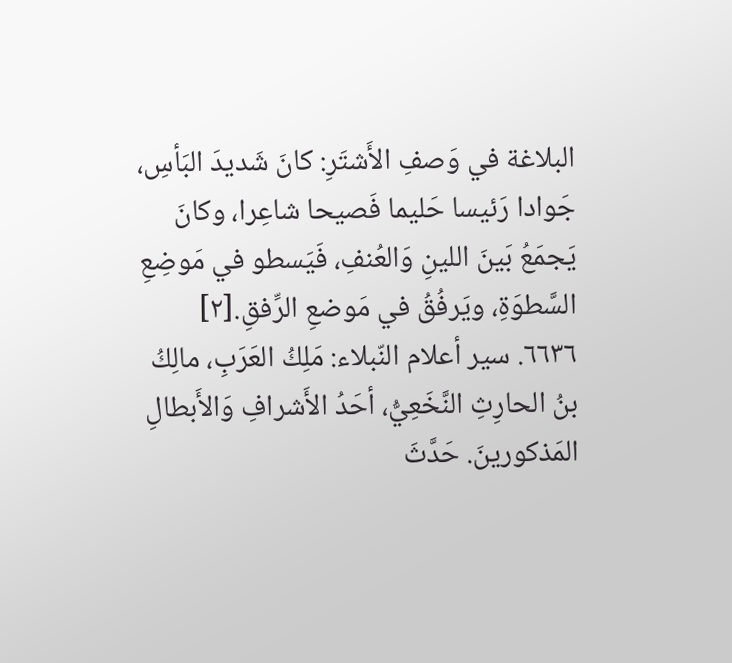البلاغة في وَصفِ الأَشتَرِ: كانَ شَديدَ البَأسِ، جَوادا رَئيسا حَليما فَصيحا شاعِرا، وكانَ يَجمَعُ بَينَ اللينِ وَالعُنفِ، فَيَسطو في مَوضِعِ السَّطوَةِ، ويَرفُقُ في مَوضعِ الرِّفقِ.[٢]
٦٦٣٦. سير أعلام النّبلاء: مَلِكُ العَرَبِ، مالِكُ بنُ الحارِثِ النَّخَعِيُّ، أحَدُ الأَشرافِ وَالأَبطالِ المَذكورينَ. حَدَّثَ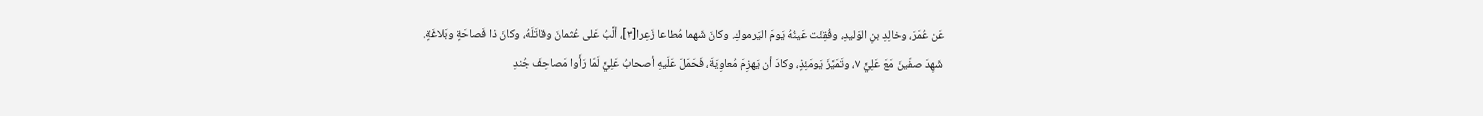عَن عُمَرَ، وخالِدِ بنِ الوَليدِ، وفُقِئَت عَينُهُ يَومَ اليَرموكِ. وكانَ شَهما مُطاعا زَعِرا[٣]، ألَّبُ عَلى عُثمانَ وقاتَلَهُ، وكانَ ذا فَصاحَةٍ وبَلاغَةٍ.
شَهِدَ صفّينَ مَعَ عَلِيٍّ ٧، وتَمَيَّزَ يَومَئِذٍ، وكادَ أن يَهزِمَ مُعاوِيَةَ، فَحَمَلَ عَلَيهِ أصحابُ عَلِيٍّ لَمّا رَأَوا مَصاحِفَ جُندِ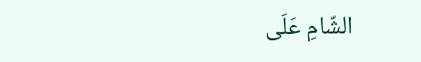الشّامِ عَلَى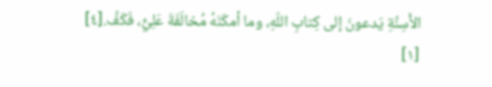الأَسِنَّةِ يَدعونَ إلى كِتابِ اللّهِ، وما أمكَنَهُ مُخالَفَةَ عَلِيٍّ، فَكَفَّ.[٤]
[١]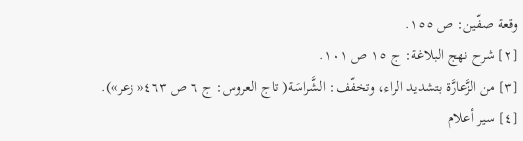وقعة صفّين: ص ١٥٥.
[٢] شرح نهج البلاغة: ج ١٥ ص ١٠١.
[٣] من الزَّعارَّة بتشديد الراء، وتخفّف: الشَّراسَة( تاج العروس: ج ٦ ص ٤٦٣« زعر»).
[٤] سير أعلام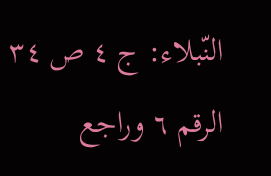النّبلاء: ج ٤ ص ٣٤ الرقم ٦ وراجع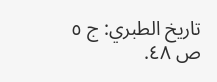تاريخ الطبري: ج ٥ ص ٤٨.